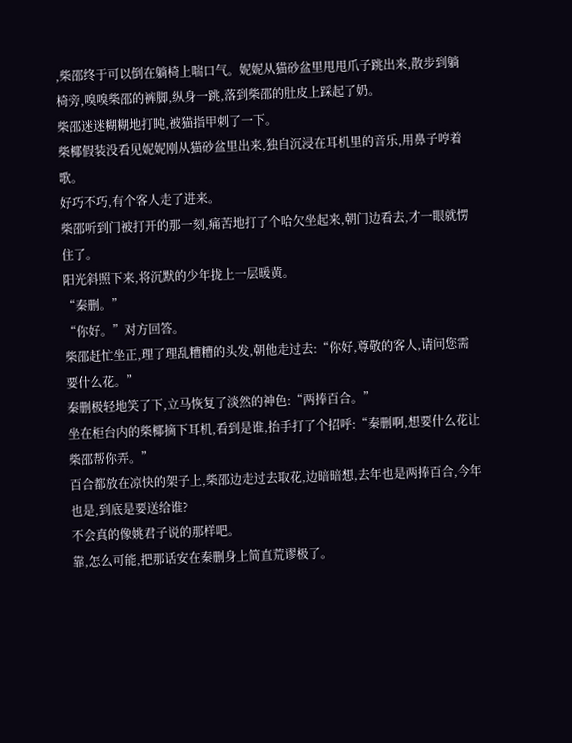,柴邵终于可以倒在躺椅上喘口气。妮妮从猫砂盆里甩甩爪子跳出来,散步到躺椅旁,嗅嗅柴邵的裤脚,纵身一跳,落到柴邵的肚皮上踩起了奶。
柴邵迷迷糊糊地打盹,被猫指甲刺了一下。
柴椰假装没看见妮妮刚从猫砂盆里出来,独自沉浸在耳机里的音乐,用鼻子哼着歌。
好巧不巧,有个客人走了进来。
柴邵听到门被打开的那一刻,痛苦地打了个哈欠坐起来,朝门边看去,才一眼就愣住了。
阳光斜照下来,将沉默的少年拢上一层暖黄。
“秦删。”
“你好。”对方回答。
柴邵赶忙坐正,理了理乱糟糟的头发,朝他走过去:“你好,尊敬的客人,请问您需要什么花。”
秦删极轻地笑了下,立马恢复了淡然的神色:“两捧百合。”
坐在柜台内的柴椰摘下耳机,看到是谁,抬手打了个招呼:“秦删啊,想要什么花让柴邵帮你弄。”
百合都放在凉快的架子上,柴邵边走过去取花,边暗暗想,去年也是两捧百合,今年也是,到底是要送给谁?
不会真的像姚君子说的那样吧。
靠,怎么可能,把那话安在秦删身上简直荒谬极了。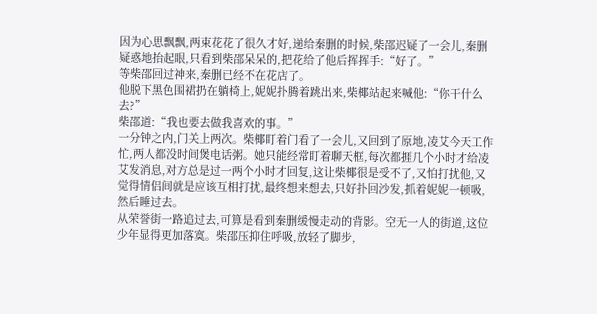因为心思飘飘,两束花花了很久才好,递给秦删的时候,柴邵迟疑了一会儿,秦删疑惑地抬起眼,只看到柴邵呆呆的,把花给了他后挥挥手:“好了。”
等柴邵回过神来,秦删已经不在花店了。
他脱下黑色围裙扔在躺椅上,妮妮扑腾着跳出来,柴椰站起来喊他:“你干什么去?”
柴邵道:“我也要去做我喜欢的事。”
一分钟之内,门关上两次。柴椰盯着门看了一会儿,又回到了原地,凌艾今天工作忙,两人都没时间煲电话粥。她只能经常盯着聊天框,每次都捱几个小时才给凌艾发消息,对方总是过一两个小时才回复,这让柴椰很是受不了,又怕打扰他,又觉得情侣间就是应该互相打扰,最终想来想去,只好扑回沙发,抓着妮妮一顿吸,然后睡过去。
从荣誉街一路追过去,可算是看到秦删缓慢走动的背影。空无一人的街道,这位少年显得更加落寞。柴邵压抑住呼吸,放轻了脚步,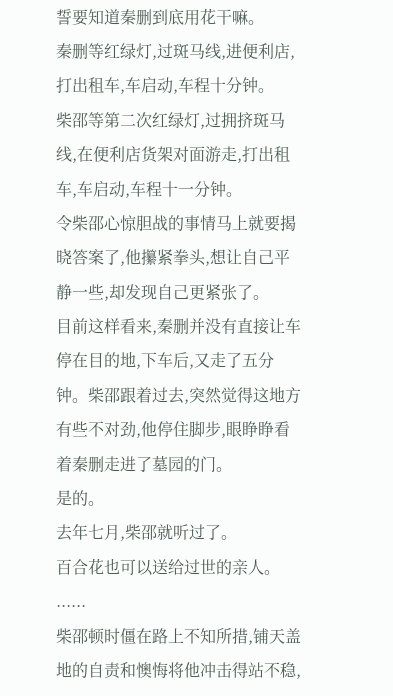誓要知道秦删到底用花干嘛。
秦删等红绿灯,过斑马线,进便利店,打出租车,车启动,车程十分钟。
柴邵等第二次红绿灯,过拥挤斑马线,在便利店货架对面游走,打出租车,车启动,车程十一分钟。
令柴邵心惊胆战的事情马上就要揭晓答案了,他攥紧拳头,想让自己平静一些,却发现自己更紧张了。
目前这样看来,秦删并没有直接让车停在目的地,下车后,又走了五分钟。柴邵跟着过去,突然觉得这地方有些不对劲,他停住脚步,眼睁睁看着秦删走进了墓园的门。
是的。
去年七月,柴邵就听过了。
百合花也可以送给过世的亲人。
......
柴邵顿时僵在路上不知所措,铺天盖地的自责和懊悔将他冲击得站不稳,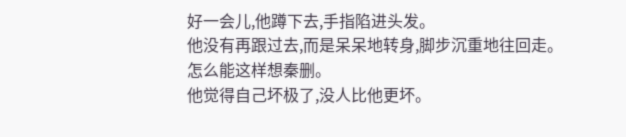好一会儿,他蹲下去,手指陷进头发。
他没有再跟过去,而是呆呆地转身,脚步沉重地往回走。
怎么能这样想秦删。
他觉得自己坏极了,没人比他更坏。